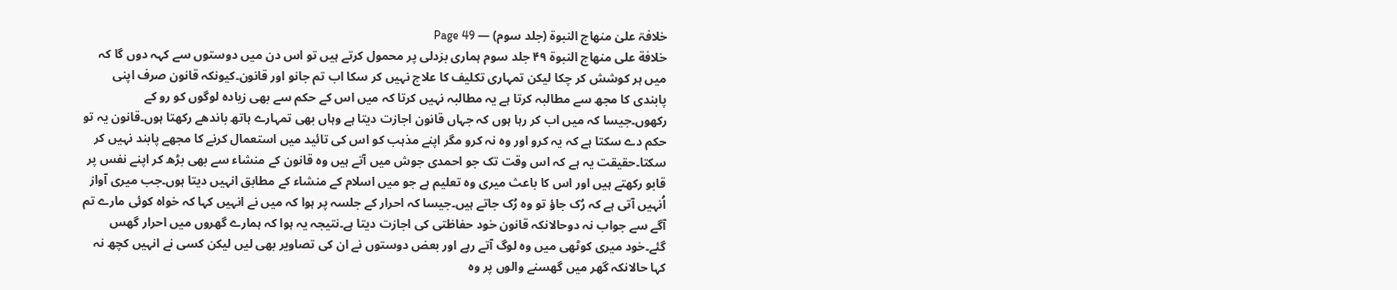خلافۃ علیٰ منھاج النبوۃ (جلد سوم) — Page 49
خلافة على منهاج النبوة ۴۹ جلد سوم ہماری بزدلی پر محمول کرتے ہیں تو اس دن میں دوستوں سے کہہ دوں گا کہ میں ہر کوشش کر چکا لیکن تمہاری تکلیف کا علاج نہیں کر سکا اب تم جانو اور قانون۔کیونکہ قانون صرف اپنی پابندی کا مجھ سے مطالبہ کرتا ہے یہ مطالبہ نہیں کرتا کہ میں اس کے حکم سے بھی زیادہ لوگوں کو رو کے رکھوں۔جیسا کہ میں اب کر رہا ہوں کہ جہاں قانون اجازت دیتا ہے وہاں بھی تمہارے ہاتھ باندھے رکھتا ہوں۔قانون یہ تو حکم دے سکتا ہے کہ یہ کرو اور وہ نہ کرو مگر اپنے مذہب کو اس کی تائید میں استعمال کرنے کا مجھے پابند نہیں کر سکتا۔حقیقت یہ ہے کہ اس وقت تک جو احمدی جوش میں آتے ہیں وہ قانون کے منشاء سے بھی بڑھ کر اپنے نفس پر قابو رکھتے ہیں اور اس کا باعث میری وہ تعلیم ہے جو میں اسلام کے منشاء کے مطابق انہیں دیتا ہوں۔جب میری آواز اُنہیں آتی ہے کہ رُک جاؤ تو وہ رُک جاتے ہیں۔جیسا کہ احرار کے جلسہ پر ہوا کہ میں نے انہیں کہا کہ خواہ کوئی مارے تم آگے سے جواب نہ دوحالانکہ قانون خود حفاظتی کی اجازت دیتا ہے۔نتیجہ یہ ہوا کہ ہمارے گھروں میں احرار گھس گئے۔خود میری کوٹھی میں وہ لوگ آتے رہے اور بعض دوستوں نے ان کی تصاویر بھی لیں لیکن کسی نے انہیں کچھ نہ کہا حالانکہ گھر میں گھسنے والوں پر وہ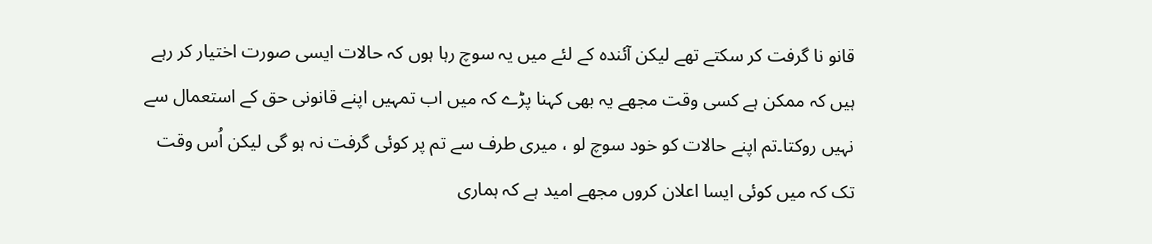قانو نا گرفت کر سکتے تھے لیکن آئندہ کے لئے میں یہ سوچ رہا ہوں کہ حالات ایسی صورت اختیار کر رہے ہیں کہ ممکن ہے کسی وقت مجھے یہ بھی کہنا پڑے کہ میں اب تمہیں اپنے قانونی حق کے استعمال سے نہیں روکتا۔تم اپنے حالات کو خود سوچ لو ، میری طرف سے تم پر کوئی گرفت نہ ہو گی لیکن اُس وقت تک کہ میں کوئی ایسا اعلان کروں مجھے امید ہے کہ ہماری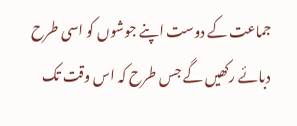جماعت کے دوست اپنے جوشوں کو اسی طرح دبائے رکھیں گے جس طرح کہ اس وقت تک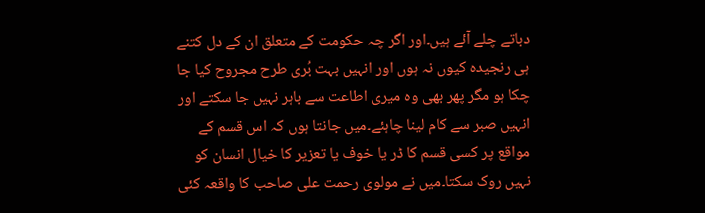دباتے چلے آئے ہیں۔اور اگر چہ حکومت کے متعلق ان کے دل کتنے ہی رنجیدہ کیوں نہ ہوں اور انہیں بہت بُری طرح مجروح کیا جا چکا ہو مگر پھر بھی وہ میری اطاعت سے باہر نہیں جا سکتے اور انہیں صبر سے کام لینا چاہئے۔میں جانتا ہوں کہ اس قسم کے مواقع پر کسی قسم کا ڈر یا خوف یا تعزیر کا خیال انسان کو نہیں روک سکتا۔میں نے مولوی رحمت علی صاحب کا واقعہ کئی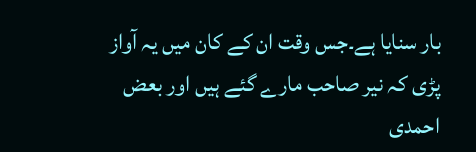بار سنایا ہے۔جس وقت ان کے کان میں یہ آواز پڑی کہ نیر صاحب مارے گئے ہیں اور بعض احمدی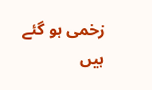زخمی ہو گئے ہیں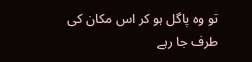تو وہ پاگل ہو کر اس مکان کی طرف جا رہے